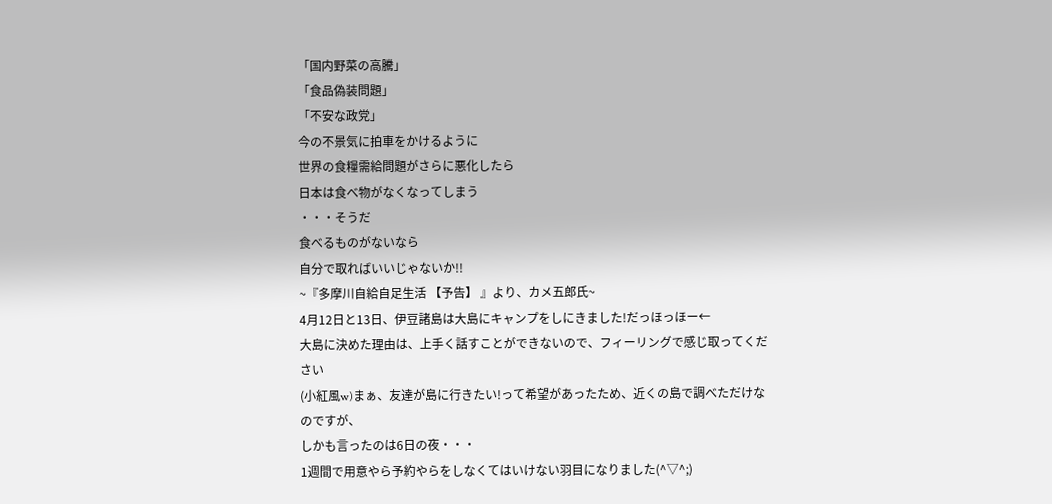「国内野菜の高騰」
「食品偽装問題」
「不安な政党」
今の不景気に拍車をかけるように
世界の食糧需給問題がさらに悪化したら
日本は食べ物がなくなってしまう
・・・そうだ
食べるものがないなら
自分で取ればいいじゃないか!!
~『多摩川自給自足生活 【予告】 』より、カメ五郎氏~
4月12日と13日、伊豆諸島は大島にキャンプをしにきました!だっほっほー←
大島に決めた理由は、上手く話すことができないので、フィーリングで感じ取ってください
(小紅風w)まぁ、友達が島に行きたい!って希望があったため、近くの島で調べただけなのですが、
しかも言ったのは6日の夜・・・
1週間で用意やら予約やらをしなくてはいけない羽目になりました(^▽^;)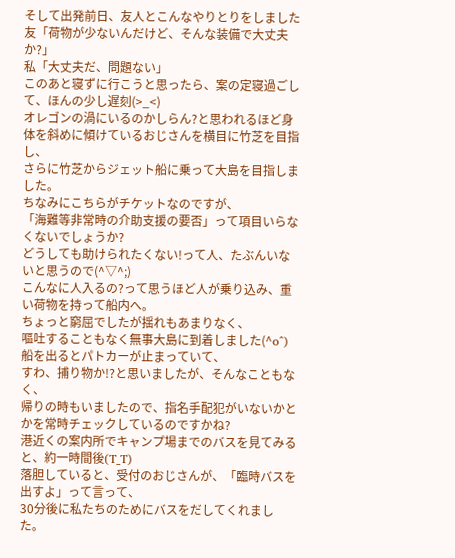そして出発前日、友人とこんなやりとりをしました
友「荷物が少ないんだけど、そんな装備で大丈夫か?」
私「大丈夫だ、問題ない」
このあと寝ずに行こうと思ったら、案の定寝過ごして、ほんの少し遅刻(>_<)
オレゴンの渦にいるのかしらん?と思われるほど身体を斜めに傾けているおじさんを横目に竹芝を目指し、
さらに竹芝からジェット船に乗って大島を目指しました。
ちなみにこちらがチケットなのですが、
「海難等非常時の介助支援の要否」って項目いらなくないでしょうか?
どうしても助けられたくない!って人、たぶんいないと思うので(^▽^;)
こんなに人入るの?って思うほど人が乗り込み、重い荷物を持って船内へ。
ちょっと窮屈でしたが揺れもあまりなく、
嘔吐することもなく無事大島に到着しました(^o^)
船を出るとパトカーが止まっていて、
すわ、捕り物か!?と思いましたが、そんなこともなく、
帰りの時もいましたので、指名手配犯がいないかとかを常時チェックしているのですかね?
港近くの案内所でキャンプ場までのバスを見てみると、約一時間後(T_T)
落胆していると、受付のおじさんが、「臨時バスを出すよ」って言って、
30分後に私たちのためにバスをだしてくれました。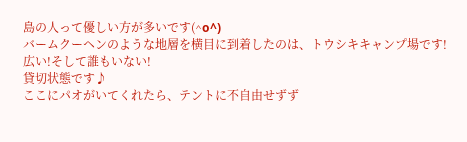島の人って優しい方が多いです(^o^)
バームクーヘンのような地層を横目に到着したのは、トウシキキャンプ場です!
広い!そして誰もいない!
貸切状態です♪
ここにパオがいてくれたら、テントに不自由せずず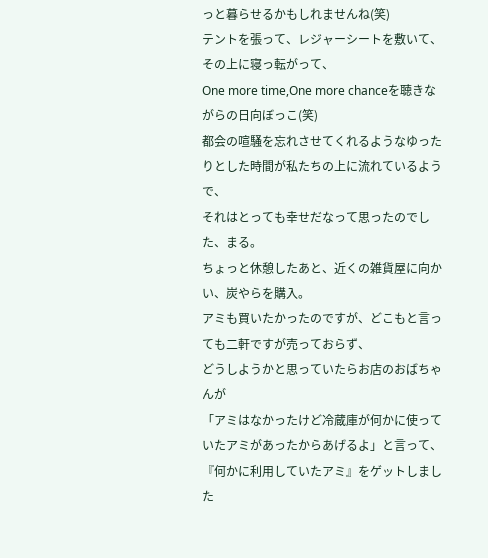っと暮らせるかもしれませんね(笑)
テントを張って、レジャーシートを敷いて、その上に寝っ転がって、
One more time,One more chanceを聴きながらの日向ぼっこ(笑)
都会の喧騒を忘れさせてくれるようなゆったりとした時間が私たちの上に流れているようで、
それはとっても幸せだなって思ったのでした、まる。
ちょっと休憩したあと、近くの雑貨屋に向かい、炭やらを購入。
アミも買いたかったのですが、どこもと言っても二軒ですが売っておらず、
どうしようかと思っていたらお店のおばちゃんが
「アミはなかったけど冷蔵庫が何かに使っていたアミがあったからあげるよ」と言って、
『何かに利用していたアミ』をゲットしました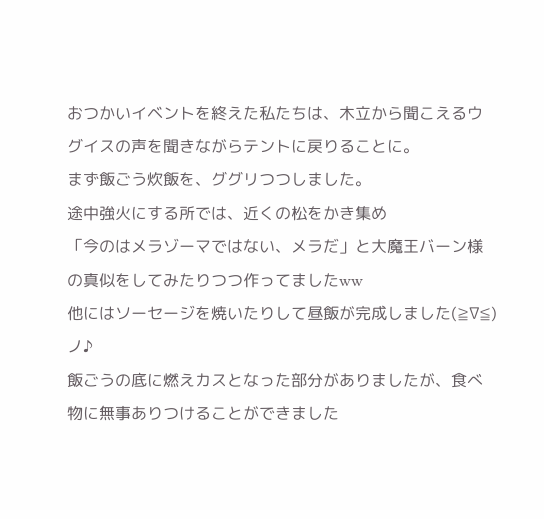おつかいイベントを終えた私たちは、木立から聞こえるウグイスの声を聞きながらテントに戻りることに。
まず飯ごう炊飯を、ググリつつしました。
途中強火にする所では、近くの松をかき集め
「今のはメラゾーマではない、メラだ」と大魔王バーン様の真似をしてみたりつつ作ってましたww
他にはソーセージを焼いたりして昼飯が完成しました(≧∇≦)ノ♪
飯ごうの底に燃えカスとなった部分がありましたが、食べ物に無事ありつけることができました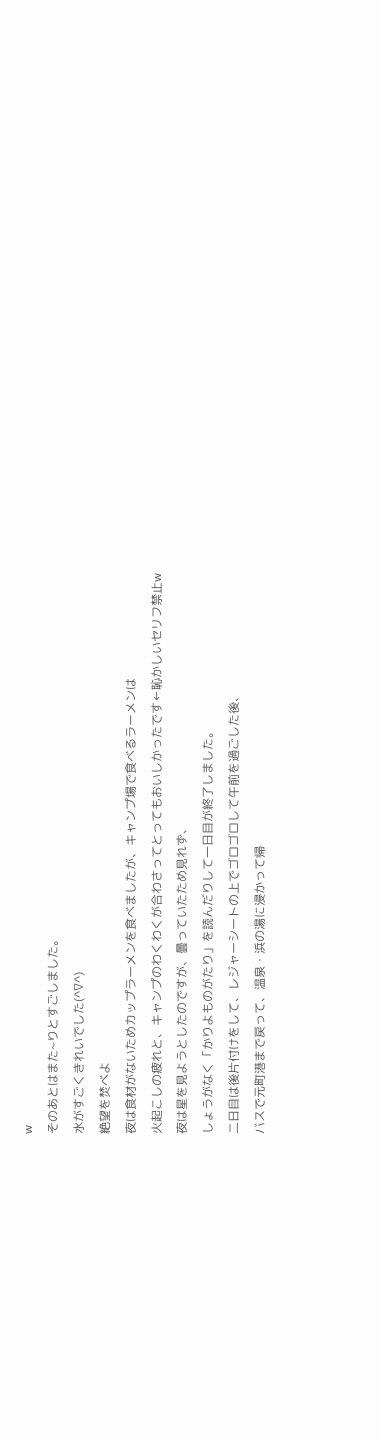w
そのあとはまた~りとすごしました。
水がすごくきれいでした(^∇^)
絶望を焚べよ
夜は食材がないためカップラーメンを食べましたが、キャンプ場で食べるラーメンは
火起こしの疲れと、キャンプのわくわくが合わさってとってもおいしかったです←恥かしいセリフ禁止w
夜は星を見ようとしたのですが、曇っていたため見れず、
しょうがなく「かりよものがたり」を読んだりして一日目が終了しました。
二日目は後片付けをして、レジャーシートの上でゴロゴロして午前を過ごした後、
バスで元町港まで戻って、温泉・浜の湯に浸かって帰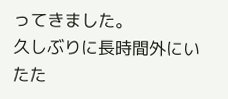ってきました。
久しぶりに長時間外にいたた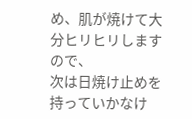め、肌が焼けて大分ヒリヒリしますので、
次は日焼け止めを持っていかなけ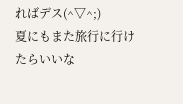ればデス(^▽^;)
夏にもまた旅行に行けたらいいな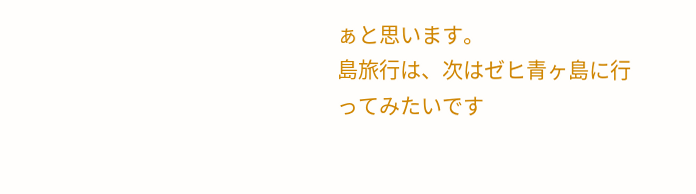ぁと思います。
島旅行は、次はゼヒ青ヶ島に行ってみたいです